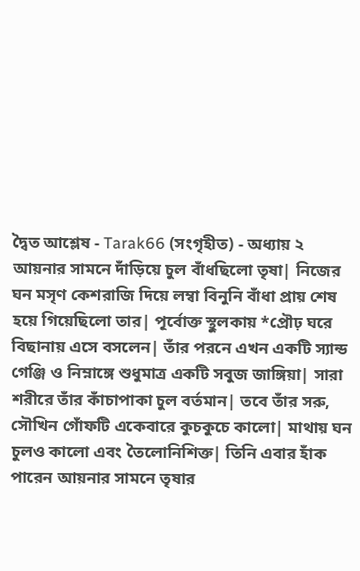দ্বৈত আশ্লেষ - Tarak66 (সংগৃহীত) - অধ্যায় ২
আয়নার সামনে দাঁড়িয়ে চুল বাঁধছিলো তৃষা| নিজের ঘন মসৃণ কেশরাজি দিয়ে লম্বা বিনুনি বাঁধা প্রায় শেষ হয়ে গিয়েছিলো তার| পূর্বোক্ত স্থুলকায় *প্রৌঢ় ঘরে বিছানায় এসে বসলেন| তাঁর পরনে এখন একটি স্যান্ড গেঞ্জি ও নিম্নাঙ্গে শুধুমাত্র একটি সবুজ জাঙ্গিয়া| সারা শরীরে তাঁর কাঁচাপাকা চুল বর্তমান| তবে তাঁর সরু, সৌখিন গোঁফটি একেবারে কুচকুচে কালো| মাথায় ঘন চুলও কালো এবং তৈলোনিশিক্ত| তিনি এবার হাঁক পারেন আয়নার সামনে তৃষার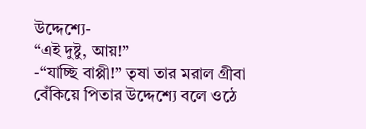উদ্দেশ্যে-
“এই দুষ্টু, আয়!”
-“যাচ্ছি বাপ্পী!” তৃষা তার মরাল গ্রীবা বেঁকিয়ে পিতার উদ্দেশ্যে বলে ওঠে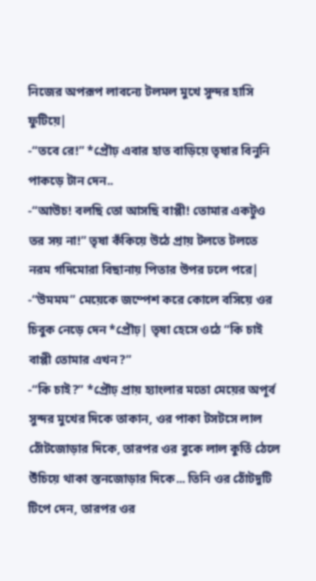নিজের অপরূপ লাবন্যে টলমল মুখে সুন্দর হাসি ফুটিয়ে|
-“তবে রে!” *প্রৌঢ় এবার হাত বাড়িয়ে তৃষার বিনুনি পাকড়ে টান দেন..
-“আউচ! বলছি তো আসছি বাপ্পী! তোমার একটুও তর সয় না!” তৃষা কঁকিয়ে উঠে প্রায় টলতে টলতে নরম গদিমোরা বিছানায় পিতার উপর ঢলে পরে|
-“উমমম” মেয়েকে জম্পেশ করে কোলে বসিয়ে ওর চিবুক নেড়ে দেন *প্রৌঢ়| তৃষা হেসে ওঠে “কি চাই বাপ্পী তোমার এখন?”
-“কি চাই?” *প্রৌঢ় প্রায় হ্যাংলার মতো মেয়ের অপূর্ব সুন্দর মুখের দিকে তাকান, ওর পাকা টসটসে লাল ঠোঁটজোড়ার দিকে, তারপর ওর বুকে লাল কুর্তি ঠেলে উঁচিয়ে থাকা স্তনজোড়ার দিকে... তিনি ওর ঠোঁটদুটি টিপে দেন, তারপর ওর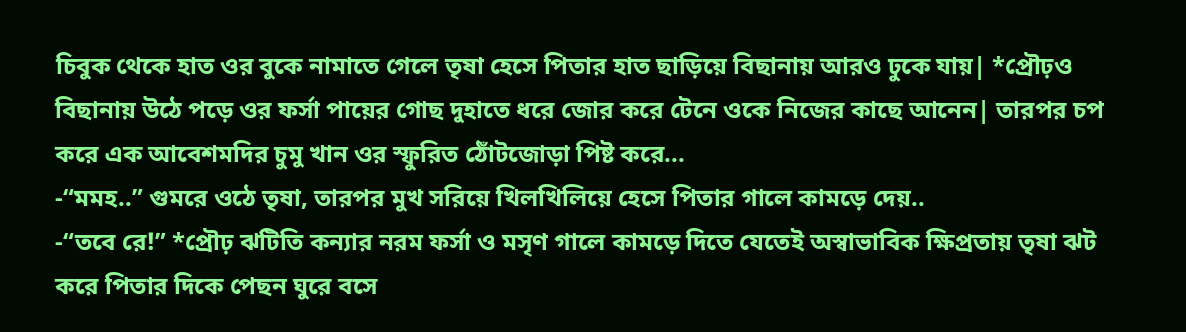চিবুক থেকে হাত ওর বুকে নামাতে গেলে তৃষা হেসে পিতার হাত ছাড়িয়ে বিছানায় আরও ঢুকে যায়| *প্রৌঢ়ও বিছানায় উঠে পড়ে ওর ফর্সা পায়ের গোছ দুহাতে ধরে জোর করে টেনে ওকে নিজের কাছে আনেন| তারপর চপ করে এক আবেশমদির চুমু খান ওর স্ফুরিত ঠোঁটজোড়া পিষ্ট করে...
-“মমহ..” গুমরে ওঠে তৃষা, তারপর মুখ সরিয়ে খিলখিলিয়ে হেসে পিতার গালে কামড়ে দেয়..
-“তবে রে!” *প্রৌঢ় ঝটিতি কন্যার নরম ফর্সা ও মসৃণ গালে কামড়ে দিতে যেতেই অস্বাভাবিক ক্ষিপ্রতায় তৃষা ঝট করে পিতার দিকে পেছন ঘুরে বসে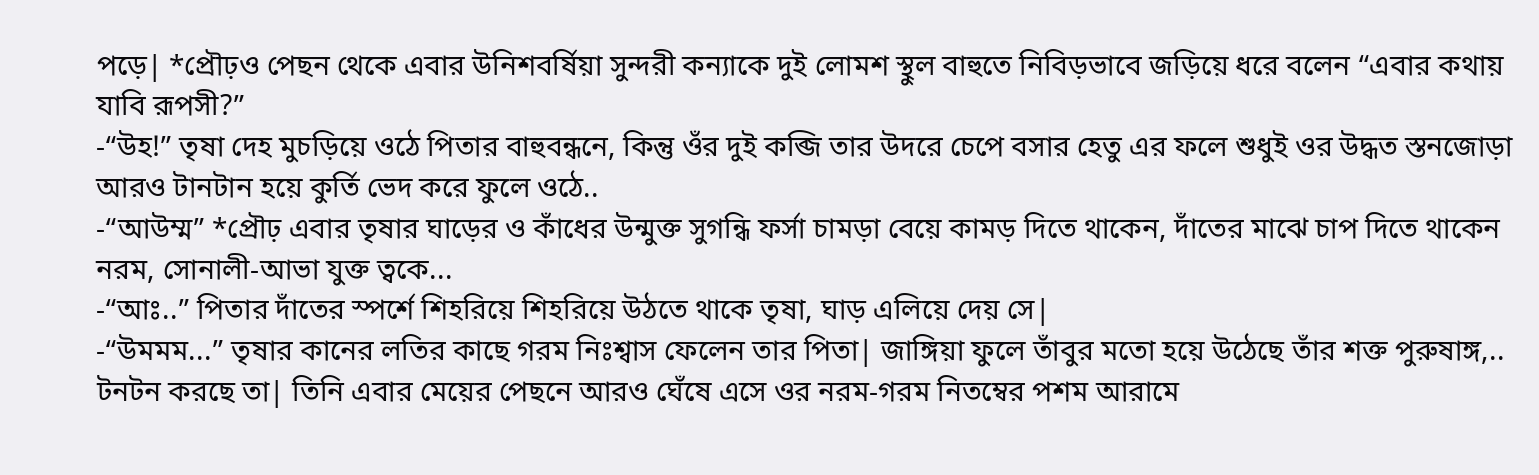পড়ে| *প্রৌঢ়ও পেছন থেকে এবার উনিশবর্ষিয়া সুন্দরী কন্যাকে দুই লোমশ স্থুল বাহুতে নিবিড়ভাবে জড়িয়ে ধরে বলেন “এবার কথায় যাবি রূপসী?”
-“উহ!” তৃষা দেহ মুচড়িয়ে ওঠে পিতার বাহুবন্ধনে, কিন্তু ওঁর দুই কব্জি তার উদরে চেপে বসার হেতু এর ফলে শুধুই ওর উদ্ধত স্তনজোড়া আরও টানটান হয়ে কুর্তি ভেদ করে ফুলে ওঠে..
-“আউম্ম” *প্রৌঢ় এবার তৃষার ঘাড়ের ও কাঁধের উন্মুক্ত সুগন্ধি ফর্সা চামড়া বেয়ে কামড় দিতে থাকেন, দাঁতের মাঝে চাপ দিতে থাকেন নরম, সোনালী-আভা যুক্ত ত্বকে...
-“আঃ..” পিতার দাঁতের স্পর্শে শিহরিয়ে শিহরিয়ে উঠতে থাকে তৃষা, ঘাড় এলিয়ে দেয় সে|
-“উমমম...” তৃষার কানের লতির কাছে গরম নিঃশ্বাস ফেলেন তার পিতা| জাঙ্গিয়া ফুলে তাঁবুর মতো হয়ে উঠেছে তাঁর শক্ত পুরুষাঙ্গ,.. টনটন করছে তা| তিনি এবার মেয়ের পেছনে আরও ঘেঁষে এসে ওর নরম-গরম নিতম্বের পশম আরামে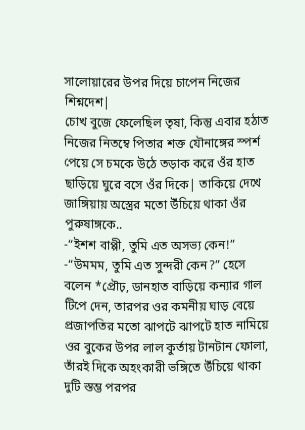সালোয়ারের উপর দিয়ে চাপেন নিজের শিশ্নদেশ|
চোখ বুজে ফেলেছিল তৃষা, কিন্তু এবার হঠাত নিজের নিতম্বে পিতার শক্ত যৌনাঙ্গের স্পর্শ পেয়ে সে চমকে উঠে তড়াক করে ওঁর হাত ছাড়িয়ে ঘুরে বসে ওঁর দিকে| তাকিয়ে দেখে জাঙ্গিয়ায় অস্ত্রের মতো উঁচিয়ে থাকা ওঁর পুরুষাঙ্গকে..
-“ইশশ বাপ্পী, তুমি এত অসভ্য কেন!”
-“উমমম, তুমি এত সুন্দরী কেন?” হেসে বলেন *প্রৌঢ়, ডানহাত বাড়িয়ে কন্যার গাল টিপে দেন, তারপর ওর কমনীয় ঘাড় বেয়ে প্রজাপতির মতো ঝাপটে ঝাপটে হাত নামিয়ে ওর বুকের উপর লাল কুর্তায় টানটান ফোলা, তাঁরই দিকে অহংকারী ভঙ্গিতে উঁচিয়ে থাকা দুটি স্তম্ভ পরপর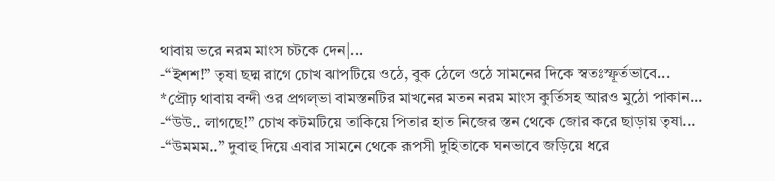থাবায় ভরে নরম মাংস চটকে দেন|...
-“ইশশ!” তৃষা ছদ্ম রাগে চোখ ঝাপটিয়ে ওঠে, বুক ঠেলে ওঠে সামনের দিকে স্বতঃস্ফূর্তভাবে...
*প্রৌঢ় থাবায় বন্দী ওর প্রগল্ভা বামস্তনটির মাখনের মতন নরম মাংস কুর্তিসহ আরও মুঠো পাকান...
-“উউ.. লাগছে!” চোখ কটমটিয়ে তাকিয়ে পিতার হাত নিজের স্তন থেকে জোর করে ছাড়ায় তৃষা...
-“উমমম..” দুবাহু দিয়ে এবার সামনে থেকে রূপসী দুহিতাকে ঘনভাবে জড়িয়ে ধরে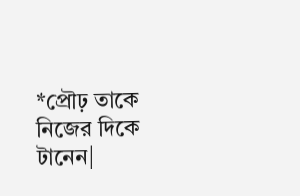*প্রৌঢ় তাকে নিজের দিকে টানেন|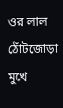ওর লাল ঠোঁটজোড়া মুখে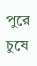পুরে চুষে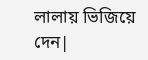লালায় ভিজিয়ে দেন|